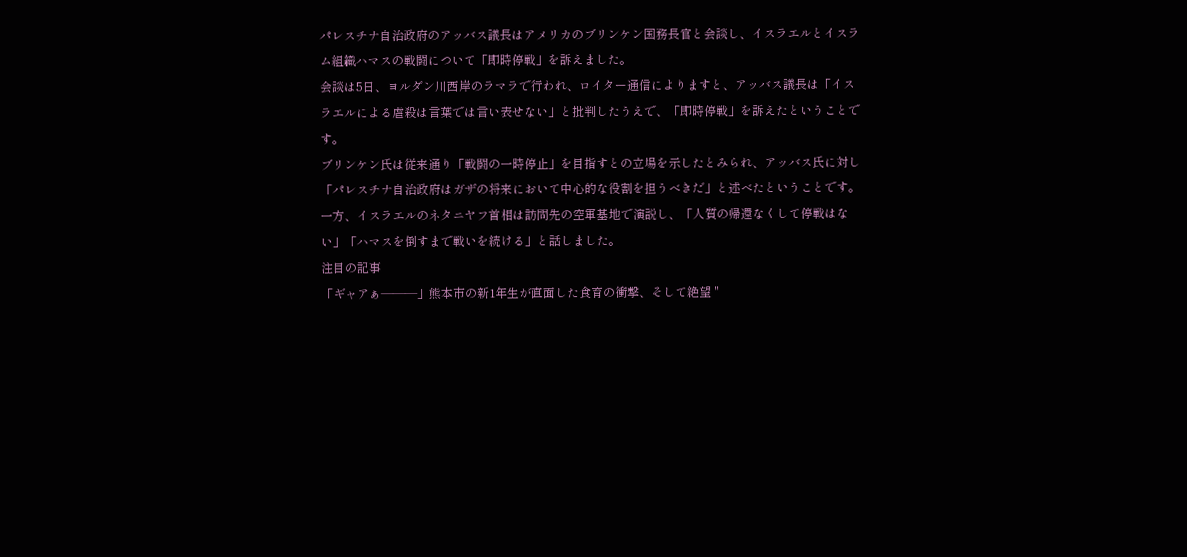パレスチナ自治政府のアッバス議長はアメリカのブリンケン国務長官と会談し、イスラエルとイスラム組織ハマスの戦闘について「即時停戦」を訴えました。
会談は5日、ヨルダン川西岸のラマラで行われ、ロイター通信によりますと、アッバス議長は「イスラエルによる虐殺は言葉では言い表せない」と批判したうえで、「即時停戦」を訴えたということです。
ブリンケン氏は従来通り「戦闘の一時停止」を目指すとの立場を示したとみられ、アッバス氏に対し「パレスチナ自治政府はガザの将来において中心的な役割を担うべきだ」と述べたということです。
一方、イスラエルのネタニヤフ首相は訪問先の空軍基地で演説し、「人質の帰還なくして停戦はない」「ハマスを倒すまで戦いを続ける」と話しました。
注目の記事
「ギャアぁ―――」熊本市の新1年生が直面した食育の衝撃、そして絶望 "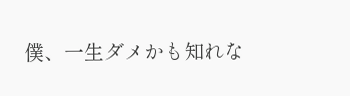僕、一生ダメかも知れな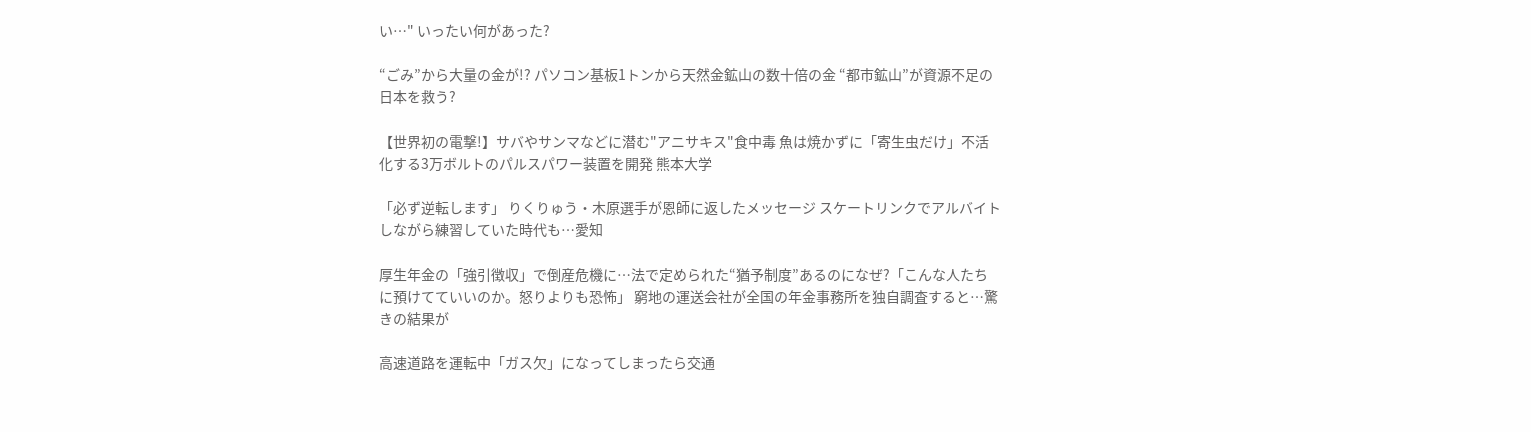い…" いったい何があった?

“ごみ”から大量の金が!? パソコン基板1トンから天然金鉱山の数十倍の金 “都市鉱山”が資源不足の日本を救う?

【世界初の電撃!】サバやサンマなどに潜む"アニサキス"食中毒 魚は焼かずに「寄生虫だけ」不活化する3万ボルトのパルスパワー装置を開発 熊本大学

「必ず逆転します」 りくりゅう・木原選手が恩師に返したメッセージ スケートリンクでアルバイトしながら練習していた時代も…愛知

厚生年金の「強引徴収」で倒産危機に…法で定められた“猶予制度”あるのになぜ?「こんな人たちに預けてていいのか。怒りよりも恐怖」 窮地の運送会社が全国の年金事務所を独自調査すると…驚きの結果が

高速道路を運転中「ガス欠」になってしまったら交通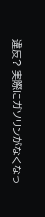違反? 実際にガソリンがなくなっ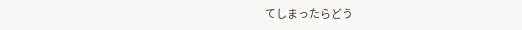てしまったらどう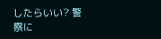したらいい? 警察に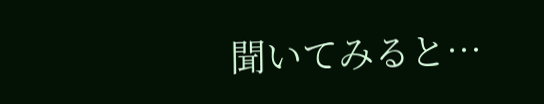聞いてみると…